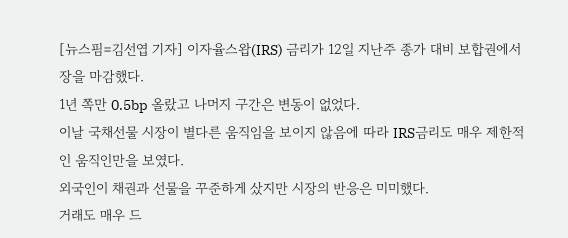[뉴스핌=김선엽 기자] 이자율스왑(IRS) 금리가 12일 지난주 종가 대비 보합권에서 장을 마감했다.
1년 쪽만 0.5bp 올랐고 나머지 구간은 변동이 없었다.
이날 국채선물 시장이 별다른 움직임을 보이지 않음에 따라 IRS금리도 매우 제한적인 움직인만을 보였다.
외국인이 채권과 선물을 꾸준하게 샀지만 시장의 반응은 미미했다.
거래도 매우 드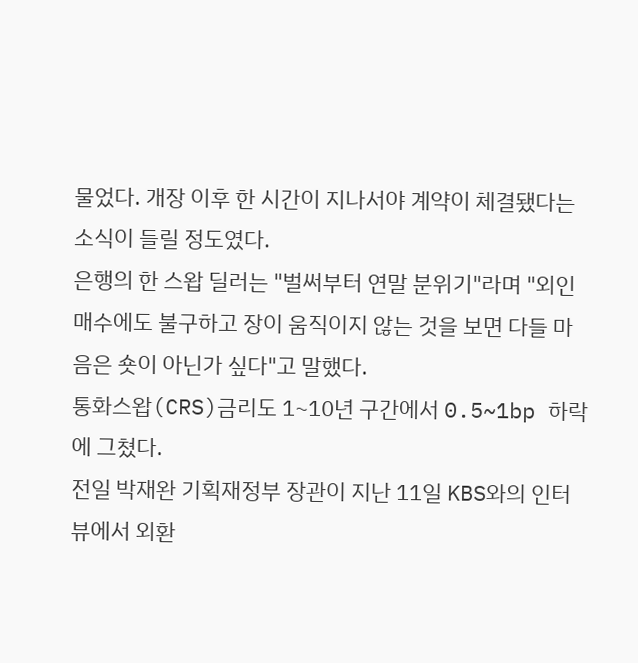물었다. 개장 이후 한 시간이 지나서야 계약이 체결됐다는 소식이 들릴 정도였다.
은행의 한 스왑 딜러는 "벌써부터 연말 분위기"라며 "외인 매수에도 불구하고 장이 움직이지 않는 것을 보면 다들 마음은 숏이 아닌가 싶다"고 말했다.
통화스왑(CRS)금리도 1~10년 구간에서 0.5~1bp 하락에 그쳤다.
전일 박재완 기획재정부 장관이 지난 11일 KBS와의 인터뷰에서 외환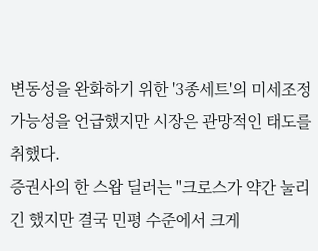변동성을 완화하기 위한 '3종세트'의 미세조정 가능성을 언급했지만 시장은 관망적인 태도를 취했다.
증권사의 한 스왑 딜러는 "크로스가 약간 눌리긴 했지만 결국 민평 수준에서 크게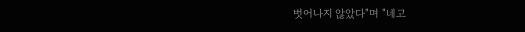벗어나지 않았다"며 "네고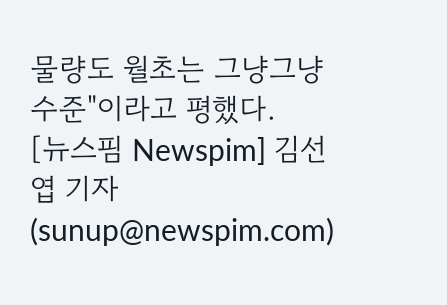물량도 월초는 그냥그냥 수준"이라고 평했다.
[뉴스핌 Newspim] 김선엽 기자 (sunup@newspim.com)